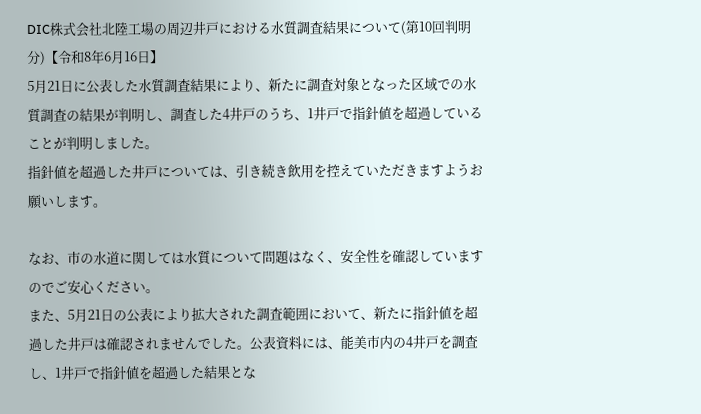DIC株式会社北陸工場の周辺井戸における水質調査結果について(第10回判明分)【令和8年6月16日】
5月21日に公表した水質調査結果により、新たに調査対象となった区域での水質調査の結果が判明し、調査した4井戸のうち、1井戸で指針値を超過していることが判明しました。
指針値を超過した井戸については、引き続き飲用を控えていただきますようお願いします。

なお、市の水道に関しては水質について問題はなく、安全性を確認していますのでご安心ください。
また、5月21日の公表により拡大された調査範囲において、新たに指針値を超過した井戸は確認されませんでした。公表資料には、能美市内の4井戸を調査し、1井戸で指針値を超過した結果とな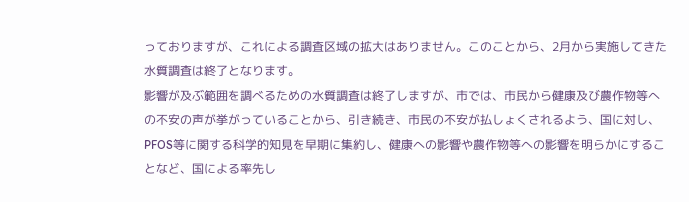っておりますが、これによる調査区域の拡大はありません。このことから、2月から実施してきた水質調査は終了となります。
影響が及ぶ範囲を調べるための水質調査は終了しますが、市では、市民から健康及び農作物等への不安の声が挙がっていることから、引き続き、市民の不安が払しょくされるよう、国に対し、PFOS等に関する科学的知見を早期に集約し、健康への影響や農作物等への影響を明らかにすることなど、国による率先し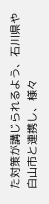た対策が講じられるよう、石川県や白山市と連携し、様々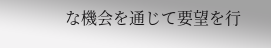な機会を通じて要望を行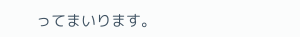ってまいります。